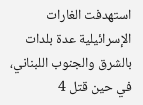استهدفت الغارات الإسرائيلية عدة بلدات بالشرق والجنوب اللبناني، في حين قتل 4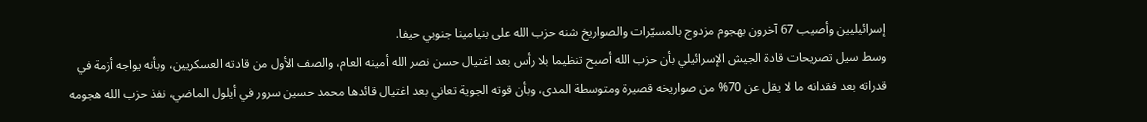إسرائيليين وأصيب 67 آخرون بهجوم مزدوج بالمسيّرات والصواريخ شنه حزب الله على بنيامينا جنوبي حيفا.
وسط سيل تصريحات قادة الجيش الإسرائيلي بأن حزب الله أصبح تنظيما بلا رأس بعد اغتيال حسن نصر الله أمينه العام، والصف الأول من قادته العسكريين، وبأنه يواجه أزمة في قدراته بعد فقدانه ما لا يقل عن 70% من صواريخه قصيرة ومتوسطة المدى، وبأن قوته الجوية تعاني بعد اغتيال قائدها محمد حسين سرور في أيلول الماضي، نفذ حزب الله هجومه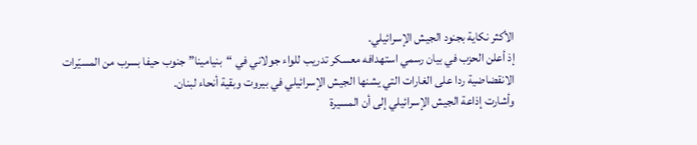الأكثر نكاية بجنود الجيش الإسرائيلي.
إذ أعلن الحزب في بيان رسمي استهدافه معسكر تدريب للواء جولاني في “بنيامينا” جنوب حيفا بسرب من المسيّرات الانقضاضية ردا على الغارات التي يشنها الجيش الإسرائيلي في بيروت وبقية أنحاء لبنان.
وأشارت إذاعة الجيش الإسرائيلي إلى أن المسيرة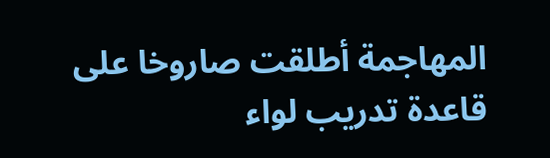المهاجمة أطلقت صاروخا على قاعدة تدريب لواء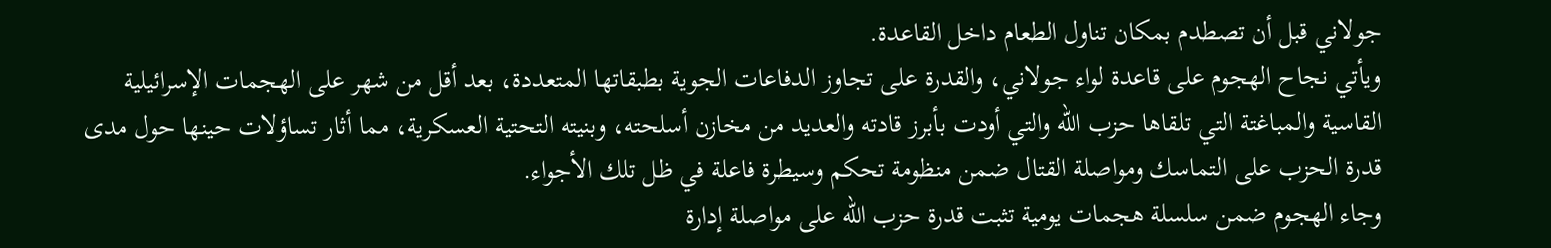جولاني قبل أن تصطدم بمكان تناول الطعام داخل القاعدة.
ويأتي نجاح الهجوم على قاعدة لواء جولاني، والقدرة على تجاوز الدفاعات الجوية بطبقاتها المتعددة، بعد أقل من شهر على الهجمات الإسرائيلية القاسية والمباغتة التي تلقاها حزب الله والتي أودت بأبرز قادته والعديد من مخازن أسلحته، وبنيته التحتية العسكرية، مما أثار تساؤلات حينها حول مدى قدرة الحزب على التماسك ومواصلة القتال ضمن منظومة تحكم وسيطرة فاعلة في ظل تلك الأجواء.
وجاء الهجوم ضمن سلسلة هجمات يومية تثبت قدرة حزب الله على مواصلة إدارة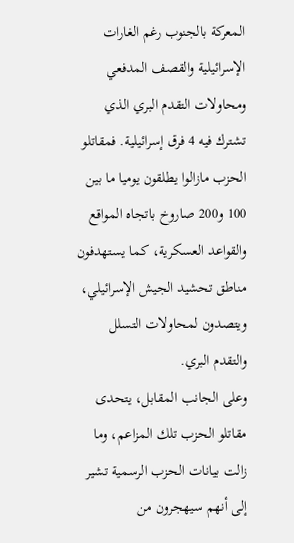المعركة بالجنوب رغم الغارات الإسرائيلية والقصف المدفعي ومحاولات التقدم البري الذي تشترك فيه 4 فرق إسرائيلية. فمقاتلو الحزب مازالوا يطلقون يوميا ما بين 100 و200 صاروخ باتجاه المواقع والقواعد العسكرية، كما يستهدفون مناطق تحشيد الجيش الإسرائيلي، ويتصدون لمحاولات التسلل والتقدم البري.
وعلى الجانب المقابل، يتحدى مقاتلو الحزب تلك المزاعم، وما زالت بيانات الحزب الرسمية تشير إلى أنهم سيهجرون من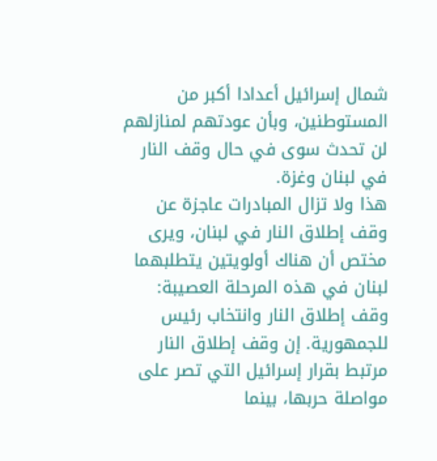شمال إسرائيل أعدادا أكبر من المستوطنين، وبأن عودتهم لمنازلهم لن تحدث سوى في حال وقف النار في لبنان وغزة.
هذا ولا تزال المبادرات عاجزة عن وقف إطلاق النار في لبنان، ويرى مختص أن هناك أولويتين يتطلبهما لبنان في هذه المرحلة العصيبة: وقف إطلاق النار وانتخاب رئيس للجمهورية. إن وقف إطلاق النار مرتبط بقرار إسرائيل التي تصر على مواصلة حربها، بينما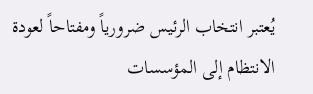يُعتبر انتخاب الرئيس ضرورياً ومفتاحاً لعودة الانتظام إلى المؤسسات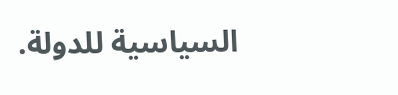السياسية للدولة.